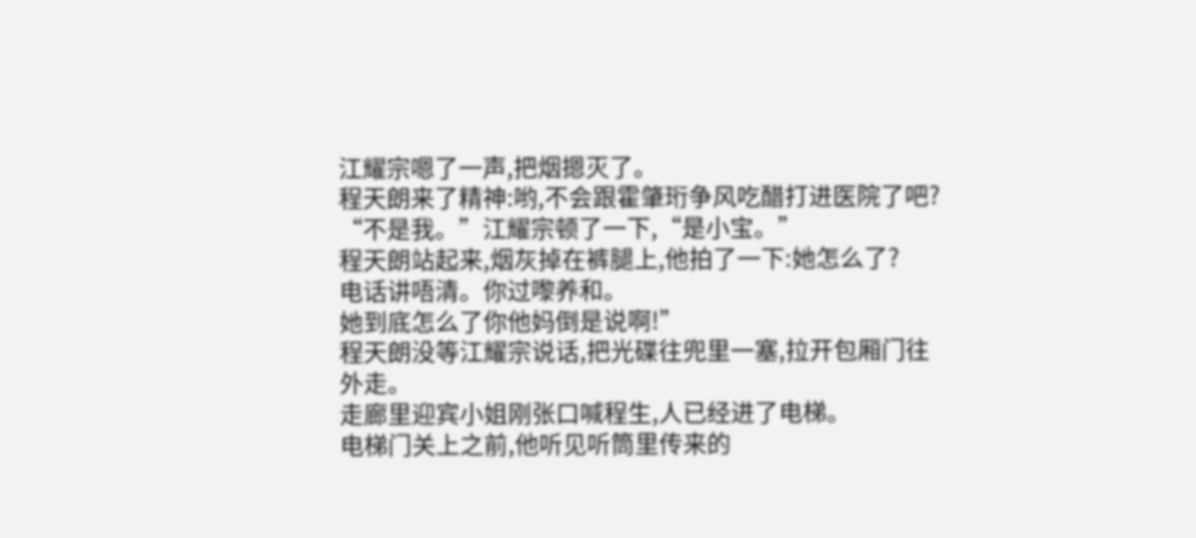江耀宗嗯了一声,把烟摁灭了。
程天朗来了精神:哟,不会跟霍肇珩争风吃醋打进医院了吧?
“不是我。”江耀宗顿了一下,“是小宝。”
程天朗站起来,烟灰掉在裤腿上,他拍了一下:她怎么了?
电话讲唔清。你过嚟养和。
她到底怎么了你他妈倒是说啊!”
程天朗没等江耀宗说话,把光碟往兜里一塞,拉开包厢门往外走。
走廊里迎宾小姐刚张口喊程生,人已经进了电梯。
电梯门关上之前,他听见听筒里传来的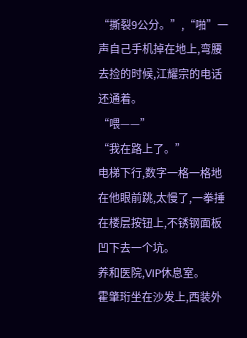“撕裂9公分。”,“啪”一声自己手机掉在地上,弯腰去捡的时候,江耀宗的电话还通着。
“喂——”
“我在路上了。”
电梯下行,数字一格一格地在他眼前跳,太慢了,一拳捶在楼层按钮上,不锈钢面板凹下去一个坑。
养和医院,VIP休息室。
霍肇珩坐在沙发上,西装外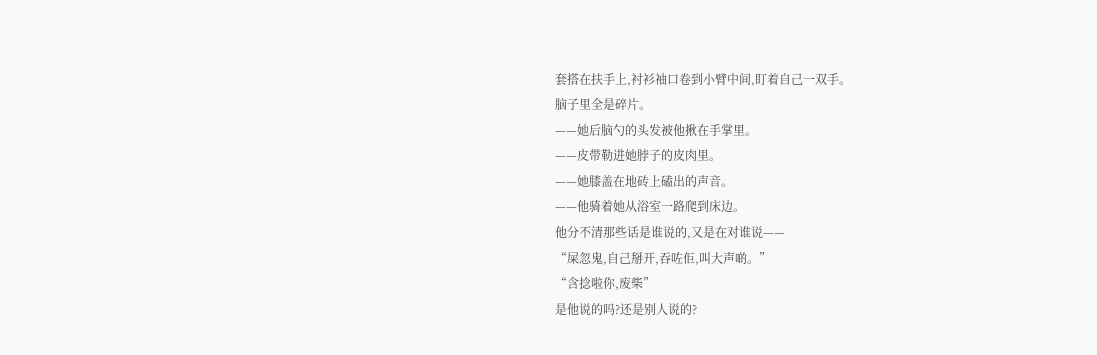套搭在扶手上,衬衫袖口卷到小臂中间,盯着自己一双手。
脑子里全是碎片。
——她后脑勺的头发被他揪在手掌里。
——皮带勒进她脖子的皮肉里。
——她膝盖在地砖上磕出的声音。
——他骑着她从浴室一路爬到床边。
他分不清那些话是谁说的,又是在对谁说——
“屎忽鬼,自己掰开,吞咗佢,叫大声啲。”
“含捻啦你,废柴”
是他说的吗?还是别人说的?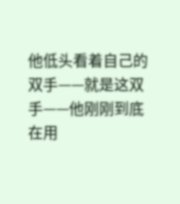他低头看着自己的双手——就是这双手——他刚刚到底在用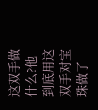这双手做什么?他到底用这双手对宝珠做了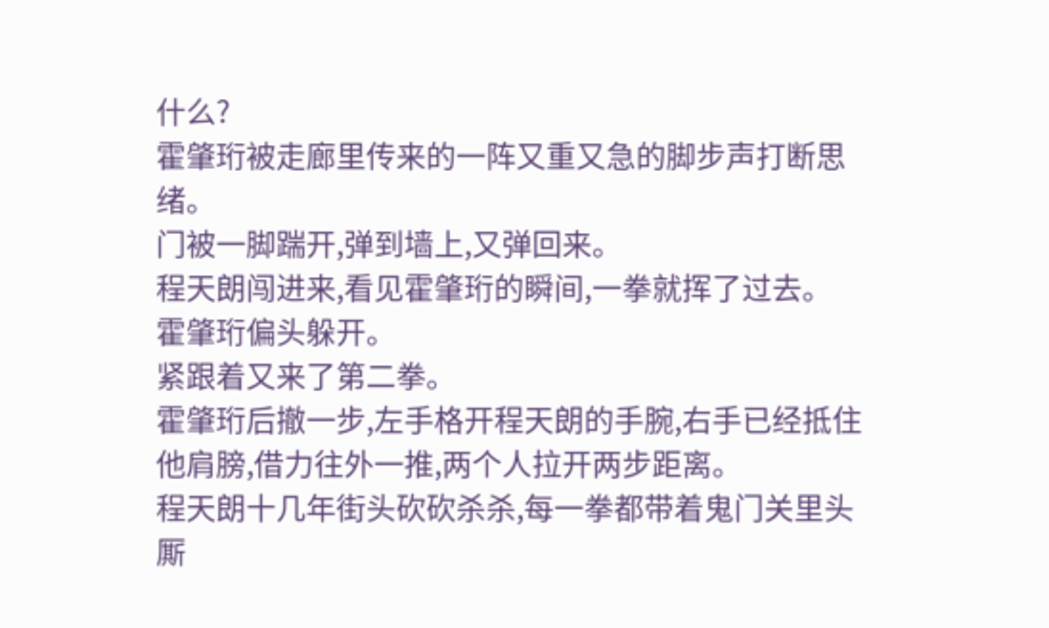什么?
霍肇珩被走廊里传来的一阵又重又急的脚步声打断思绪。
门被一脚踹开,弹到墙上,又弹回来。
程天朗闯进来,看见霍肇珩的瞬间,一拳就挥了过去。
霍肇珩偏头躲开。
紧跟着又来了第二拳。
霍肇珩后撤一步,左手格开程天朗的手腕,右手已经抵住他肩膀,借力往外一推,两个人拉开两步距离。
程天朗十几年街头砍砍杀杀,每一拳都带着鬼门关里头厮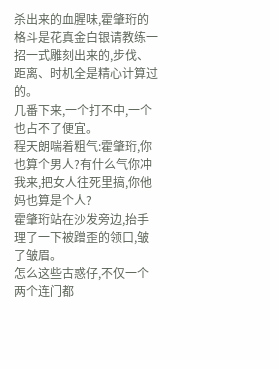杀出来的血腥味,霍肇珩的格斗是花真金白银请教练一招一式雕刻出来的,步伐、距离、时机全是精心计算过的。
几番下来,一个打不中,一个也占不了便宜。
程天朗喘着粗气:霍肇珩,你也算个男人?有什么气你冲我来,把女人往死里搞,你他妈也算是个人?
霍肇珩站在沙发旁边,抬手理了一下被蹭歪的领口,皱了皱眉。
怎么这些古惑仔,不仅一个两个连门都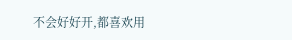不会好好开,都喜欢用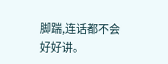脚踹,连话都不会好好讲。